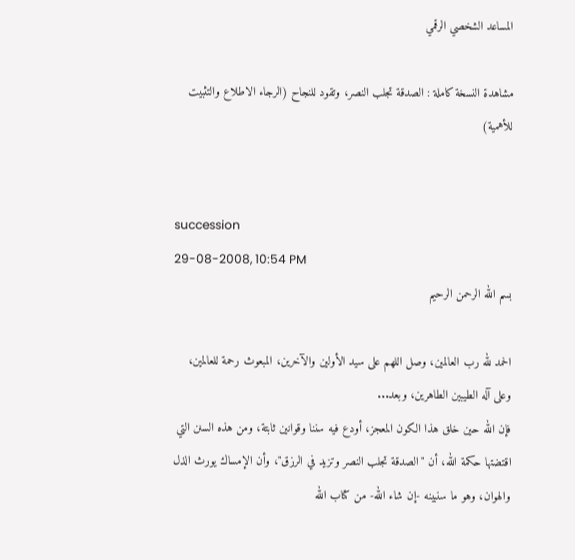المساعد الشخصي الرقمي

مشاهدة النسخة كاملة : الصدقة تجلب النصر، وتقود للنجاح (الرجاء الاطلاع والتثبيت للأهمية)


succession
29-08-2008, 10:54 PM
بسم الله الرحمن الرحيم

الحمد لله رب العالمين، وصل اللهم على سيد الأولين والآخرين، المبعوث رحمة للعالمين، وعلى آله الطيبين الطاهرين، وبعد...
فإن الله حين خلق هذا الكون المعجز، أودع فيه سننا وقوانين ثابتة، ومن هذه السنن التي اقتضتها حكمة الله، أن "الصدقة تجلب النصر وتزيد في الرزق"، وأن الإمساك يورث الذل والهوان، وهو ما سنبينه -إن شاء الله- من كتاب الله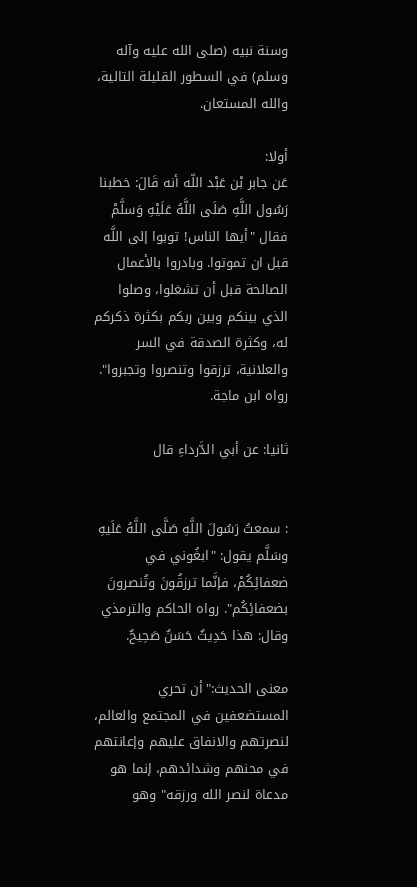وسنة نبيه (صلى الله عليه وآله وسلم) في السطور القليلة التالية، والله المستعان.

أولا:
عَن جابر بْن عَبْد اللّه أنه قَالَ: خطبنا رَسُول اللَّهِ صَلَى اللَّهُ عَلَيْهِ وَسلَّمْ فقال "أيها الناس! توبوا إلى اللَّه قبل ان تموتوا. وبادروا بالأعمال الصالحة قبل أن تشغلوا، وصلوا الذي بينكم وبين ربكم بكثرة ذكركم له، وكثرة الصدقة في السر والعلانية، ترزقوا وتنصروا وتجبروا". رواه ابن ماجة.

ثانيا: عن أبي الدَّرداءِ قال


: سمعتُ رَسُولَ اللَّهِ صَلَّى اللَّهُ عَلَيهِ وسَلَّم يقول: "ابغُوني في ضعفائِكُمْ، فإنَّما ترزقُونَ وتُنصرونَ بضعفائِكُم". رواه الحاكم والترمذي وقال: هذا حَدِيثٌ حَسَنٌ صَحِيحٌ.

معنى الحديث:"أن تحري المستضعفين في المجتمع والعالم، لنصرتهم والانفاق عليهم وإعانتهم في محنهم وشدائدهم، إنما هو مدعاة لنصر الله ورزقه" وهو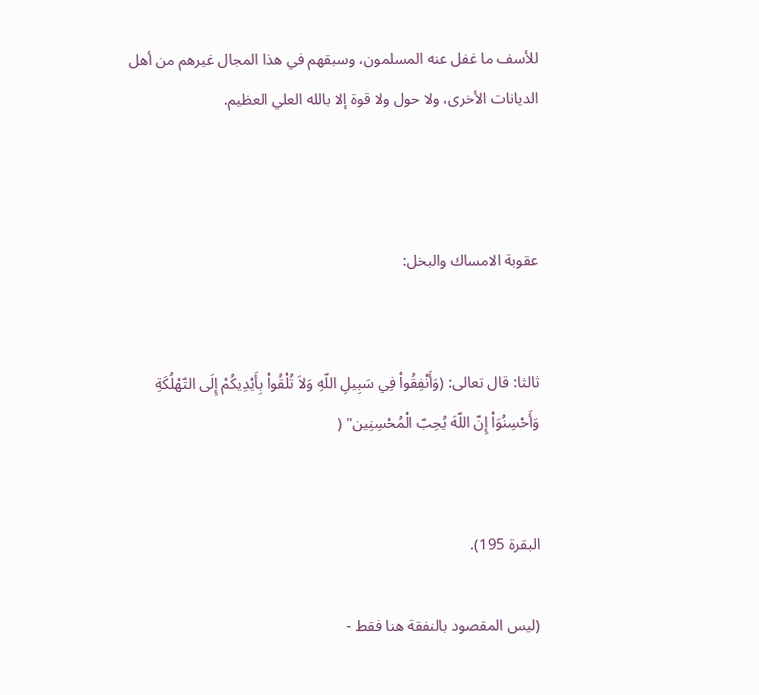للأسف ما غفل عنه المسلمون، وسبقهم في هذا المجال غيرهم من أهل الديانات الأخرى، ولا حول ولا قوة إلا بالله العلي العظيم.



عقوبة الامساك والبخل:


ثالثا: قال تعالى: (وَأَنْفِقُواْ فِي سَبِيلِ اللّهِ وَلاَ تُلْقُواْ بِأَيْدِيكُمْ إِلَى التّهْلُكَةِ وَأَحْسِنُوَاْ إِنّ اللّهَ يُحِبّ الْمُحْسِنِين" (


البقرة 195).

(ليس المقصود بالنفقة هنا فقط -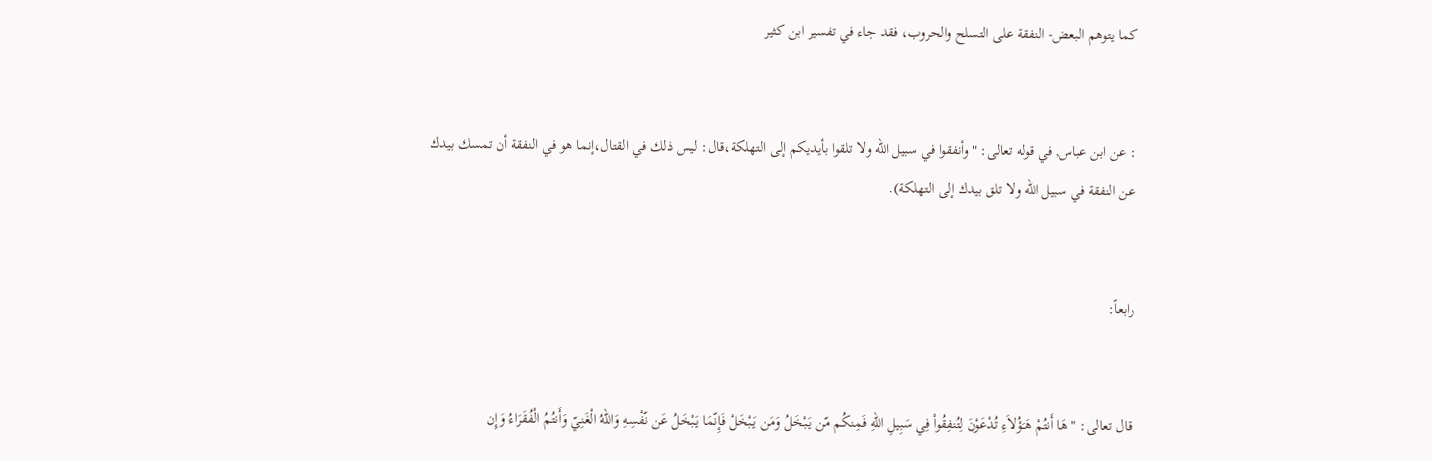كما يتوهم البعض- النفقة على التسلح والحروب، فقد جاء في تفسير ابن كثير


: عن ابن عباس, في قوله تعالى: "وأنفقوا في سبيل الله ولا تلقوا بأيديكم إلى التهلكة،قال: ليس ذلك في القتال،إنما هو في النفقة أن تمسك بيدك عن النفقة في سبيل الله ولا تلق بيدك إلى التهلكة).


رابعاً:


قال تعالى: "هَا أَنتُمْ هَـَؤُلاَءِ تُدْعَوْنَ لِتُنفِقُواْ فِي سَبِيلِ اللّهِ فَمِنكُم مّن يَبْخَلُ وَمَن يَبْخَلْ فَإِنّمَا يَبْخَلُ عَن نّفْسِهِ وَاللّهُ الْغَنِيّ وَأَنتُمُ الْفُقَرَاءُ وَإِن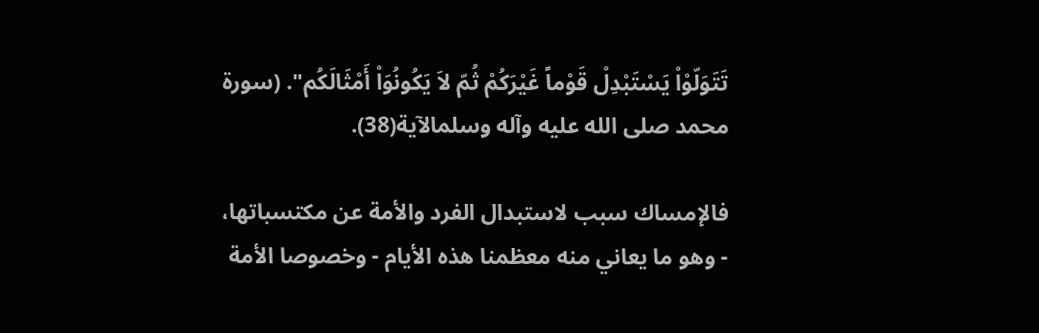تَتَوَلّوْاْ يَسْتَبْدِلْ قَوْماً غَيْرَكُمْ ثُمّ لاَ يَكُونُوَاْ أَمْثَالَكُم". (سورة محمد صلى الله عليه وآله وسلمالآية(38).

فالإمساك سبب لاستبدال الفرد والأمة عن مكتسباتها، - وهو ما يعاني منه معظمنا هذه الأيام - وخصوصا الأمة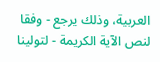العربية، وذلك يرجع - وفقا لنص الآية الكريمة - لتولينا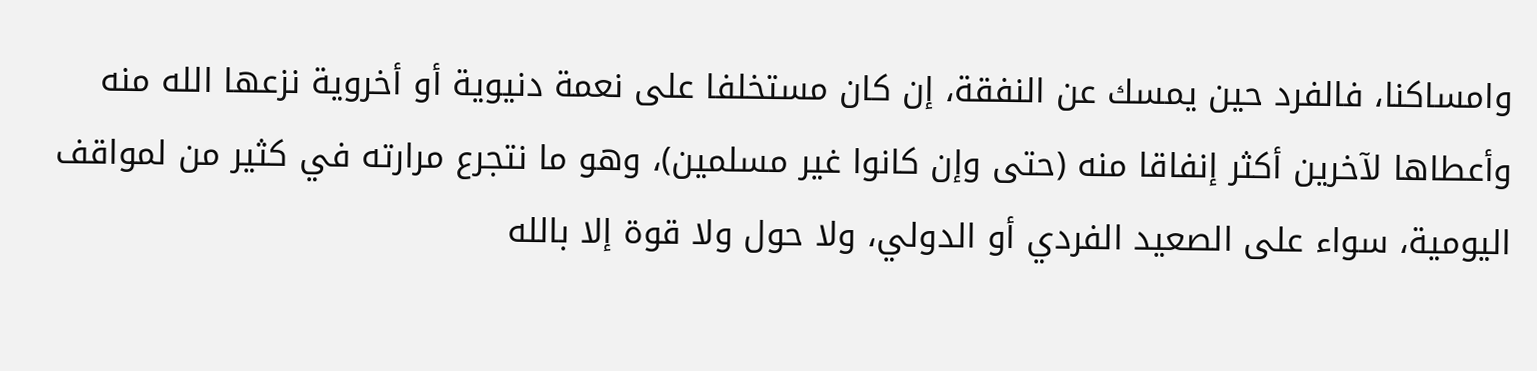وامساكنا، فالفرد حين يمسك عن النفقة، إن كان مستخلفا على نعمة دنيوية أو أخروية نزعها الله منه وأعطاها لآخرين أكثر إنفاقا منه (حتى وإن كانوا غير مسلمين)، وهو ما نتجرع مرارته في كثير من لمواقف اليومية، سواء على الصعيد الفردي أو الدولي، ولا حول ولا قوة إلا بالله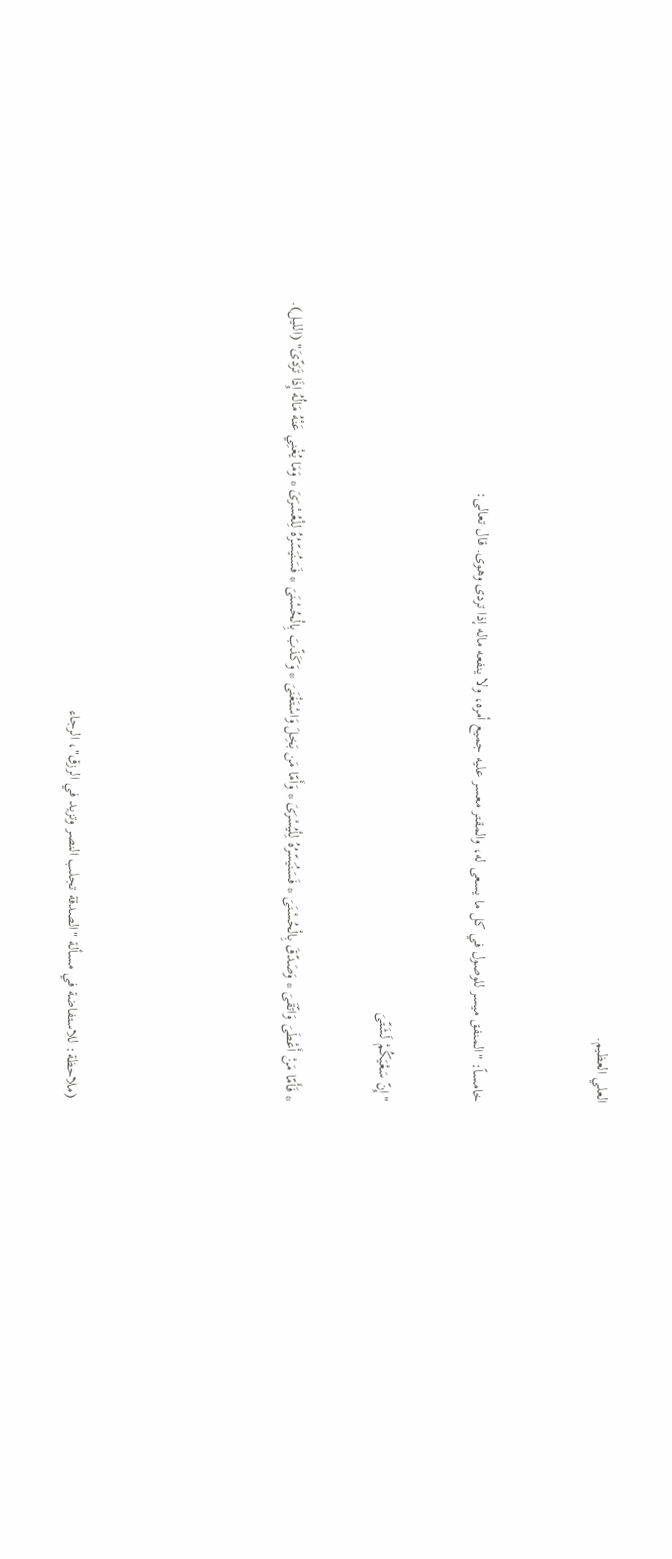العلي العظيم.



خامساً: "المنفق ميسر للوصول في كل ما يسعى له، والمقتر معسر عليه جميع أمره، ولا ينفعه ماله إذا تردى وهوى. قال تعالى:


"إِنّ سَعْيَكُمْ لَشَتّىَ


* فَأَمّا مَنْ أَعْطَىَ وَاتّقَىَ * وَصَدّقَ بِالْحُسْنَىَ * فَسَنُيَسّرُهُ لِلْيُسْرَىَ * وَأَمّا مَن بَخِلَ وَاسْتَغْنَىَ * وَكَذّبَ بِالْحُسْنَىَ * فَسَنُيَسّرُهُ لِلْعُسْرَىَ * وَمَا يُغْنِي عَنْهُ مَالُهُ إِذَا تَرَدّىَ" (الليل).






(ملاحظة: للاستفاضة في مسألة "الصدقة تجلب النصر وتزيد في الرزق"، الرجاء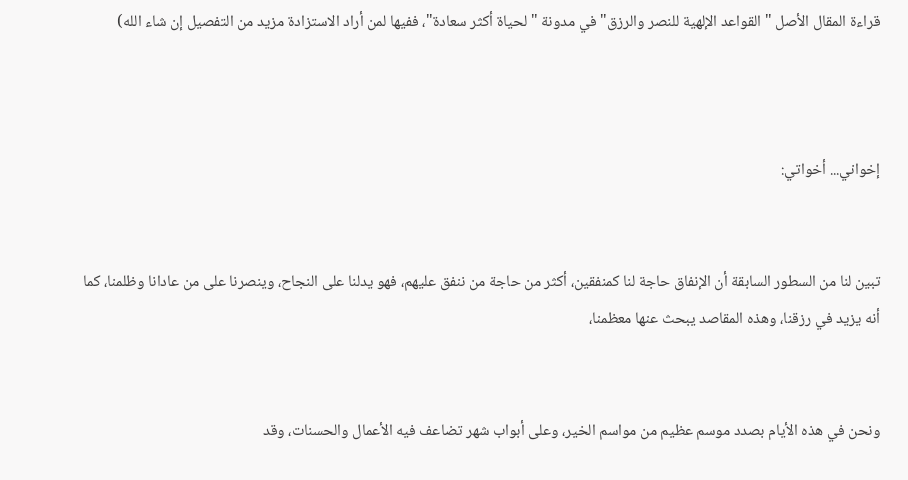قراءة المقال الأصل " القواعد الإلهية للنصر والرزق" في مدونة " لحياة أكثر سعادة"، ففيها لمن أراد الاستزادة مزيد من التفصيل إن شاء الله)



إخواني... أخواتي:


تبين لنا من السطور السابقة أن الإنفاق حاجة لنا كمنفقين، أكثر من حاجة من ننفق عليهم، فهو يدلنا على النجاح، وينصرنا على من عادانا وظلمنا، كما أنه يزيد في رزقنا، وهذه المقاصد يبحث عنها معظمنا،


ونحن في هذه الأيام بصدد موسم عظيم من مواسم الخير، وعلى أبواب شهر تضاعف فيه الأعمال والحسنات، وقد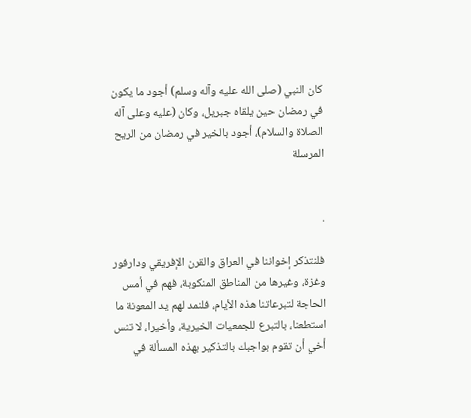كان النبي (صلى الله عليه وآله وسلم) أجود ما يكون في رمضان حين يلقاه جبريل، وكان (عليه وعلى آله الصلاة والسلام)، أجود بالخير في رمضان من الريح المرسلة


.

فلنتذكر إخواننا في العراق والقرن الإفريقي ودارفور وغزة، وغيرها من المناطق المنكوبة، فهم في أمس الحاجة لتبرعاتنا هذه الأيام، فلنمد لهم يد المعونة ما استطعنا، بالتبرع للجمعيات الخيرية، وأخيرا، لا تنس أخي أن تقوم بواجبك بالتذكير بهذه المسألة في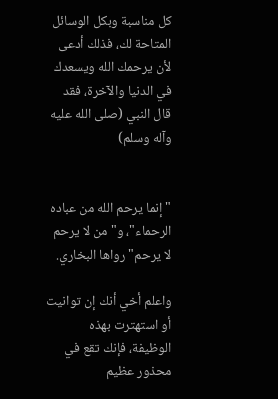كل مناسبة وبكل الوسائل المتاحة لك، فذلك أدعى لأن يرحمك الله ويسعدك في الدنيا والآخرة، فقد قال النبي (صلى الله عليه وآله وسلم)


"إنما يرحم الله من عباده الرحماء"، و"من لا يرحم لا يرحم" رواها البخاري.

واعلم أخي أنك إن توانيت أو استهترت بهذه الوظيفة، فإنك تقع في محذور عظيم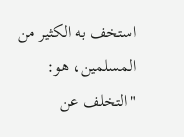استخف به الكثير من المسلمين، هو: "التخلف عن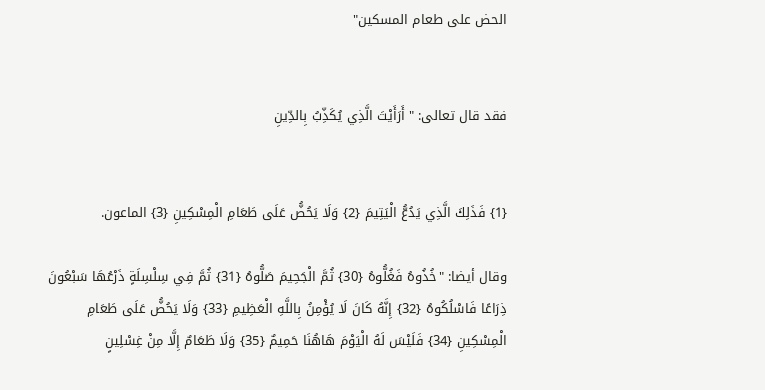الحض على طعام المسكين"


فقد قال تعالى: " أَرَأَيْتَ الَّذِي يُكَذِّبُ بِالدِّينِ


{1} فَذَلِكَ الَّذِي يَدُعُّ الْيَتِيمَ {2} وَلَا يَحُضُّ عَلَى طَعَامِ الْمِسْكِينِ {3} الماعون.

وقال أيضا: "خُذُوهُ فَغُلُّوهُ {30} ثُمَّ الْجَحِيمَ صَلُّوهُ {31} ثُمَّ فِي سِلْسِلَةٍ ذَرْعُهَا سَبْعُونَ ذِرَاعًا فَاسْلُكُوهُ {32} إِنَّهُ كَانَ لَا يُؤْمِنُ بِاللَّهِ الْعَظِيمِ {33} وَلَا يَحُضُّ عَلَى طَعَامِ الْمِسْكِينِ {34} فَلَيْسَ لَهُ الْيَوْمَ هَاهُنَا حَمِيمٌ {35} وَلَا طَعَامٌ إِلَّا مِنْ غِسْلِينٍ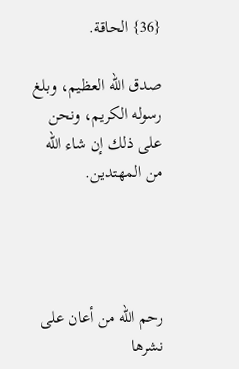{36} الحاقة.

صدق الله العظيم، وبلغ رسوله الكريم، ونحن على ذلك إن شاء الله من المهتدين.




رحم الله من أعان على نشرها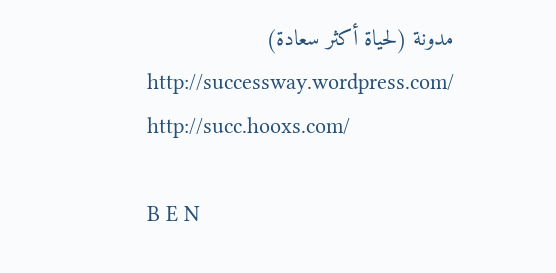مدونة (لحياة أكثر سعادة)
http://successway.wordpress.com/
http://succ.hooxs.com/

B E N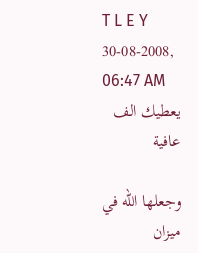T L E Y
30-08-2008, 06:47 AM
يعطيك الف عافية

وجعلها الله في ميزان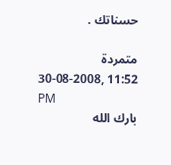حسناتك .

متمردة
30-08-2008, 11:52 PM
بارك الله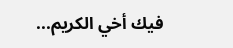فيك أخي الكريم...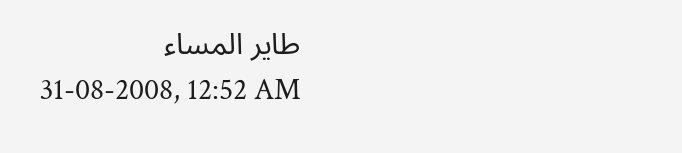طاير المساء
31-08-2008, 12:52 AM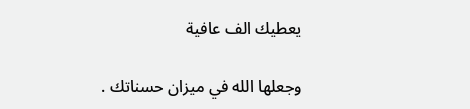يعطيك الف عافية

وجعلها الله في ميزان حسناتك .